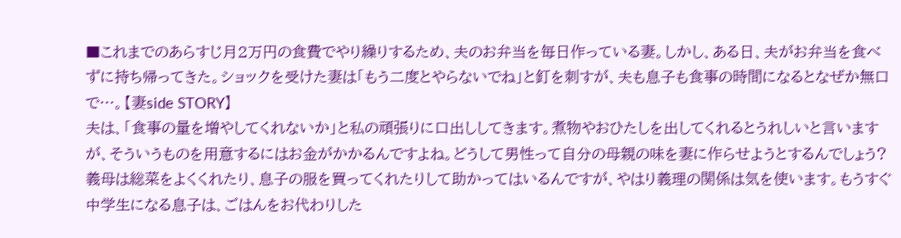■これまでのあらすじ月2万円の食費でやり繰りするため、夫のお弁当を毎日作っている妻。しかし、ある日、夫がお弁当を食べずに持ち帰ってきた。ショックを受けた妻は「もう二度とやらないでね」と釘を刺すが、夫も息子も食事の時間になるとなぜか無口で…。【妻side STORY】
夫は、「食事の量を増やしてくれないか」と私の頑張りに口出ししてきます。煮物やおひたしを出してくれるとうれしいと言いますが、そういうものを用意するにはお金がかかるんですよね。どうして男性って自分の母親の味を妻に作らせようとするんでしょう? 義母は総菜をよくくれたり、息子の服を買ってくれたりして助かってはいるんですが、やはり義理の関係は気を使います。もうすぐ中学生になる息子は、ごはんをお代わりした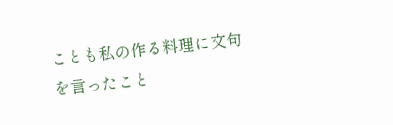ことも私の作る料理に文句を言ったこと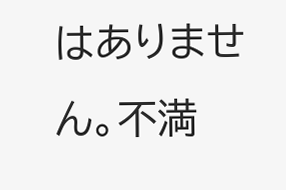はありません。不満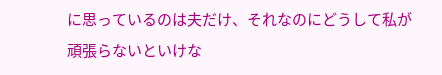に思っているのは夫だけ、それなのにどうして私が頑張らないといけな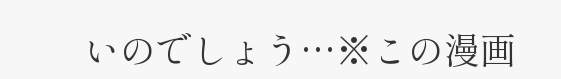いのでしょう…※この漫画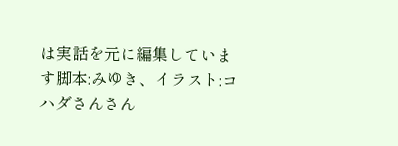は実話を元に編集しています脚本:みゆき、イラスト:コハダさんさん